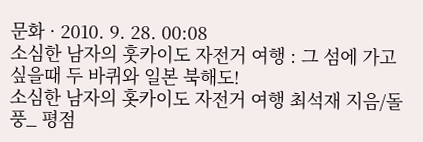문화 · 2010. 9. 28. 00:08
소심한 남자의 훗카이도 자전거 여행 : 그 섬에 가고 싶을때 두 바퀴와 일본 북해도!
소심한 남자의 홋카이도 자전거 여행 최석재 지음/돌풍_ 평점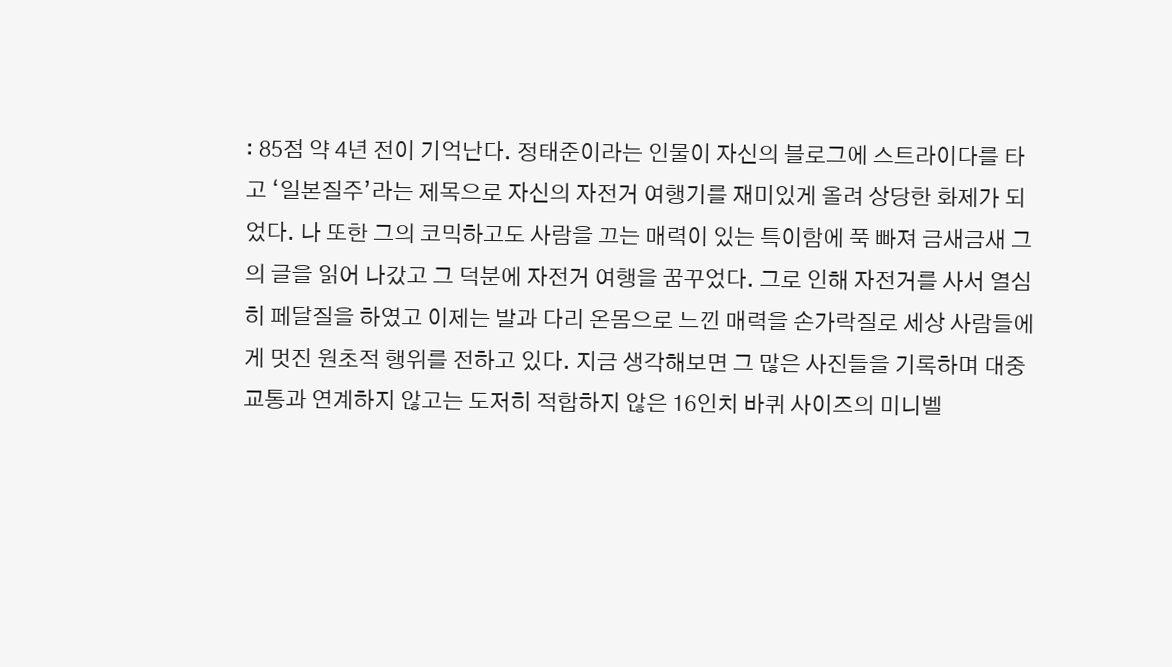: 85점 약 4년 전이 기억난다. 정태준이라는 인물이 자신의 블로그에 스트라이다를 타고 ‘일본질주’라는 제목으로 자신의 자전거 여행기를 재미있게 올려 상당한 화제가 되었다. 나 또한 그의 코믹하고도 사람을 끄는 매력이 있는 특이함에 푹 빠져 금새금새 그의 글을 읽어 나갔고 그 덕분에 자전거 여행을 꿈꾸었다. 그로 인해 자전거를 사서 열심히 페달질을 하였고 이제는 발과 다리 온몸으로 느낀 매력을 손가락질로 세상 사람들에게 멋진 원초적 행위를 전하고 있다. 지금 생각해보면 그 많은 사진들을 기록하며 대중교통과 연계하지 않고는 도저히 적합하지 않은 16인치 바퀴 사이즈의 미니벨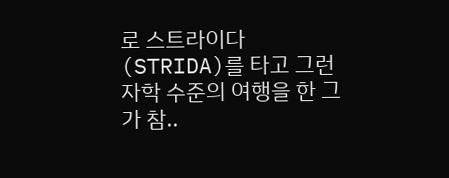로 스트라이다(STRIDA)를 타고 그런 자학 수준의 여행을 한 그가 참..